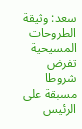سعد: وثيقة الطروحات المسيحية تفرض شروطا مسبقة على الرئيس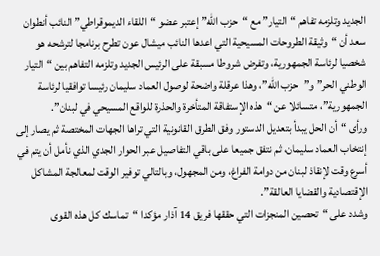الجديد وتلزمه تفاهم “التيار” مع “حزب الله” إعتبر عضو “اللقاء الديموقراطي” النائب أنطوان سعد أن “وثيقة الطروحات المسيحية التي اعدها النائب ميشال عون تطرح برنامجا لترشحه هو شخصيا لرئاسة الجمهورية، وتفرض شروطا مسبقة على الرئيس الجديد وتلزمه التفاهم بين “التيار الوطني الحر” و”حزب الله”، وهذا عرقلة واضحة لوصول العماد سليمان رئيسا توافقيا لرئاسة الجمهورية”، متسائلا عن “هذه الإستفاقة المتأخرة والحذرة للواقع المسيحي في لبنان”.
ورأى “أن الحل يبدأ بتعديل الدستور وفق الطرق القانونية التي تراها الجهات المختصة ثم يصار إلى إنتخاب العماد سليمان، ثم نتفق جميعا على باقي التفاصيل عبر الحوار الجدي الذي نأمل أن يتم في أسرع وقت لإنقاذ لبنان من دوامة الفراغ، ومن المجهول، وبالتالي توفير الوقت لمعالجة المشاكل الإقتصادية والقضايا العالقة”.
وشدد على “تحصين المنجزات التي حققها فريق 14 آذار مؤكدا “تماسك كل هذه القوى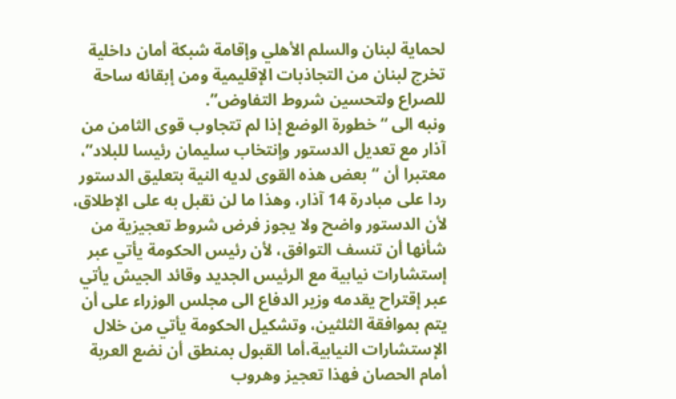لحماية لبنان والسلم الأهلي وإقامة شبكة أمان داخلية تخرج لبنان من التجاذبات الإقليمية ومن إبقائه ساحة للصراع ولتحسين شروط التفاوض”.
ونبه الى “خطورة الوضع إذا لم تتجاوب قوى الثامن من آذار مع تعديل الدستور وإنتخاب سليمان رئيسا للبلاد”، معتبرا أن “بعض هذه القوى لديه النية بتعليق الدستور ردا على مبادرة 14 آذار، وهذا ما لن نقبل به على الإطلاق، لأن الدستور واضح ولا يجوز فرض شروط تعجيزية من شأنها أن تنسف التوافق، لأن رئيس الحكومة يأتي عبر إستشارات نيابية مع الرئيس الجديد وقائد الجيش يأتي عبر إقتراح يقدمه وزير الدفاع الى مجلس الوزراء على أن يتم بموافقة الثلثين، وتشكيل الحكومة يأتي من خلال الإستشارات النيابية،أما القبول بمنطق أن نضع العربة أمام الحصان فهذا تعجيز وهروب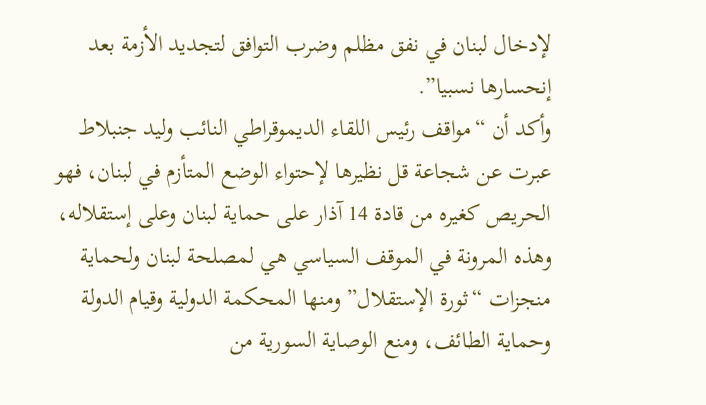لإدخال لبنان في نفق مظلم وضرب التوافق لتجديد الأزمة بعد إنحسارها نسبيا”.
وأكد أن “مواقف رئيس اللقاء الديموقراطي النائب وليد جنبلاط عبرت عن شجاعة قل نظيرها لإحتواء الوضع المتأزم في لبنان، فهو الحريص كغيره من قادة 14 آذار على حماية لبنان وعلى إستقلاله، وهذه المرونة في الموقف السياسي هي لمصلحة لبنان ولحماية منجزات “ثورة الإستقلال” ومنها المحكمة الدولية وقيام الدولة وحماية الطائف، ومنع الوصاية السورية من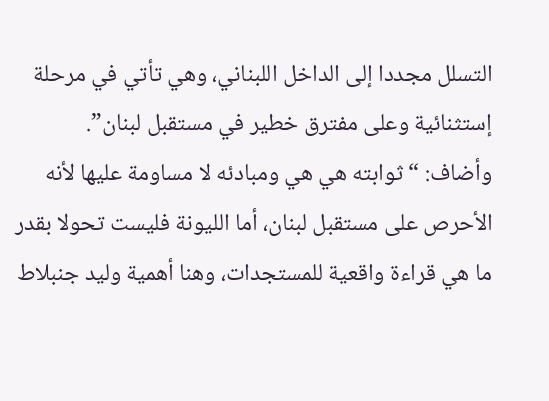التسلل مجددا إلى الداخل اللبناني، وهي تأتي في مرحلة إستثنائية وعلى مفترق خطير في مستقبل لبنان”.
وأضاف: “ثوابته هي هي ومبادئه لا مساومة عليها لأنه الأحرص على مستقبل لبنان، أما الليونة فليست تحولا بقدر ما هي قراءة واقعية للمستجدات، وهنا أهمية وليد جنبلاط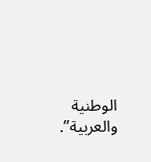الوطنية والعربية”.